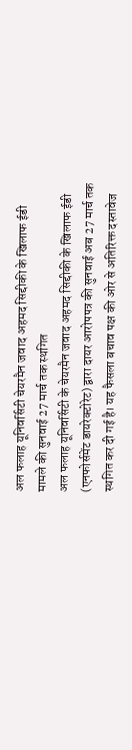अल फलाह यूनिवर्सिटी चेयरमैन जवाद अहमद सिद्दीकी के खिलाफ ईडी मामले की सुनवाई 27 मार्च तक स्थगित
अल फलाह यूनिवर्सिटी के चेयरमैन जवाद अहमद सिद्दीकी के खिलाफ ईडी (एनफोर्समेंट डायरेक्टोरेट) द्वारा दायर आरोपपत्र की सुनवाई अब 27 मार्च तक स्थगित कर दी गई है। यह फैसला बचाव पक्ष की ओर से अतिरिक्त दस्तावेज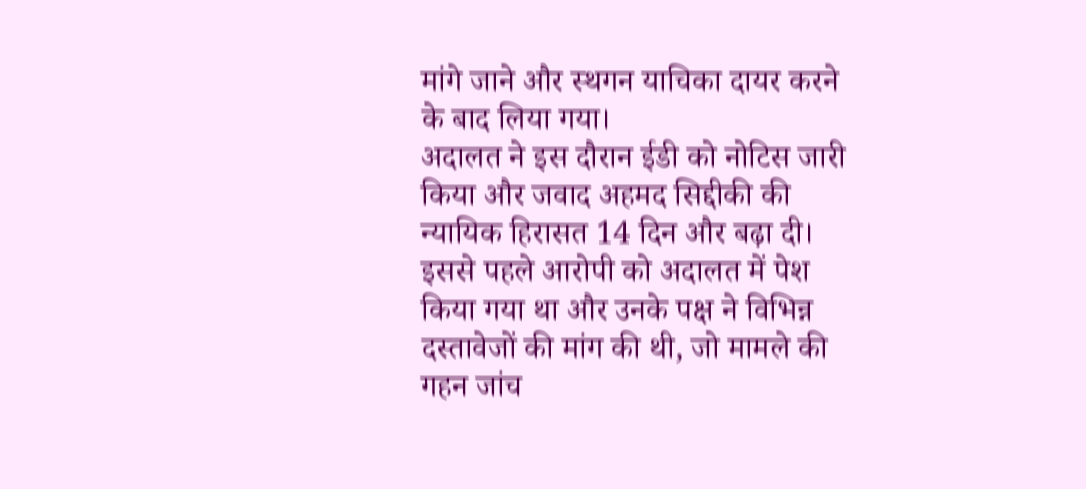मांगे जाने और स्थगन याचिका दायर करने के बाद लिया गया।
अदालत ने इस दौरान ईडी को नोटिस जारी किया और जवाद अहमद सिद्दीकी की न्यायिक हिरासत 14 दिन और बढ़ा दी। इससे पहले आरोपी को अदालत में पेश किया गया था और उनके पक्ष ने विभिन्न दस्तावेजों की मांग की थी, जो मामले की गहन जांच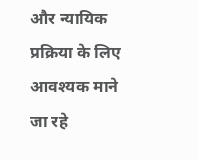और न्यायिक प्रक्रिया के लिए आवश्यक माने जा रहे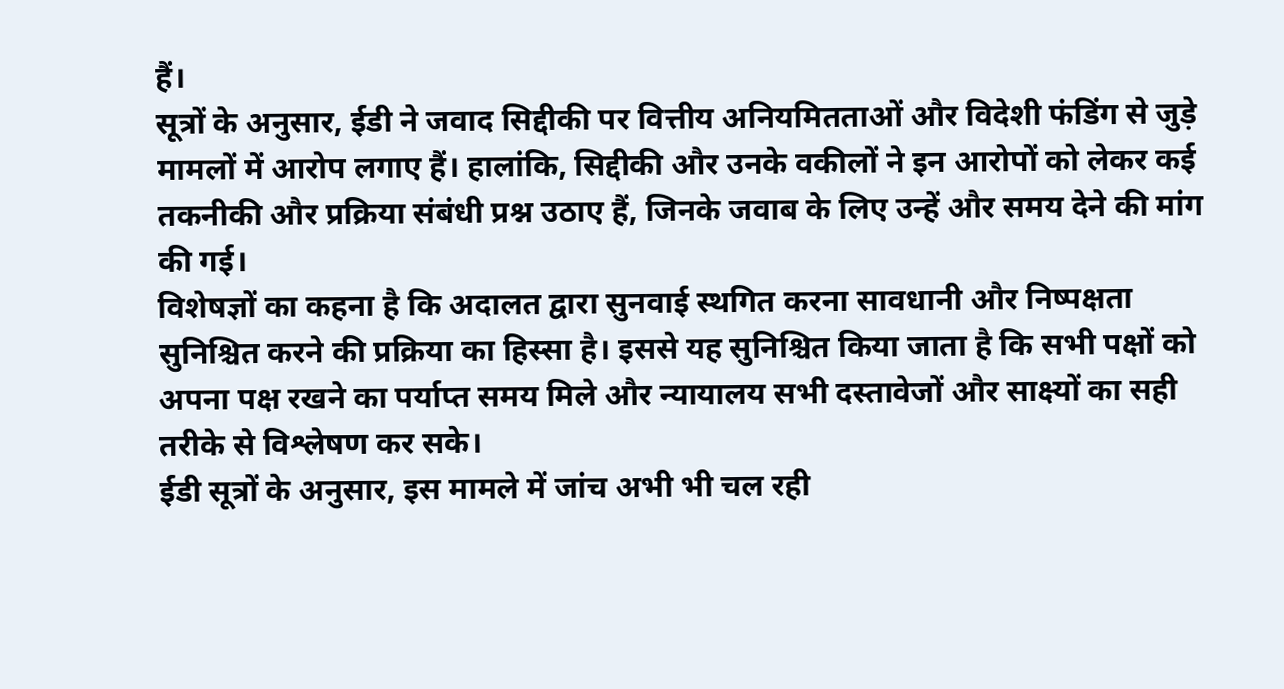हैं।
सूत्रों के अनुसार, ईडी ने जवाद सिद्दीकी पर वित्तीय अनियमितताओं और विदेशी फंडिंग से जुड़े मामलों में आरोप लगाए हैं। हालांकि, सिद्दीकी और उनके वकीलों ने इन आरोपों को लेकर कई तकनीकी और प्रक्रिया संबंधी प्रश्न उठाए हैं, जिनके जवाब के लिए उन्हें और समय देने की मांग की गई।
विशेषज्ञों का कहना है कि अदालत द्वारा सुनवाई स्थगित करना सावधानी और निष्पक्षता सुनिश्चित करने की प्रक्रिया का हिस्सा है। इससे यह सुनिश्चित किया जाता है कि सभी पक्षों को अपना पक्ष रखने का पर्याप्त समय मिले और न्यायालय सभी दस्तावेजों और साक्ष्यों का सही तरीके से विश्लेषण कर सके।
ईडी सूत्रों के अनुसार, इस मामले में जांच अभी भी चल रही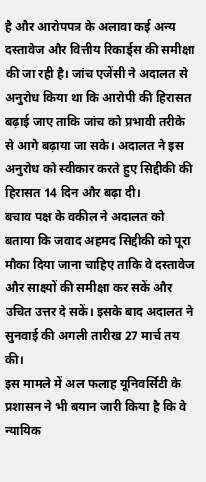है और आरोपपत्र के अलावा कई अन्य दस्तावेज और वित्तीय रिकार्ड्स की समीक्षा की जा रही है। जांच एजेंसी ने अदालत से अनुरोध किया था कि आरोपी की हिरासत बढ़ाई जाए ताकि जांच को प्रभावी तरीके से आगे बढ़ाया जा सके। अदालत ने इस अनुरोध को स्वीकार करते हुए सिद्दीकी की हिरासत 14 दिन और बढ़ा दी।
बचाव पक्ष के वकील ने अदालत को बताया कि जवाद अहमद सिद्दीकी को पूरा मौका दिया जाना चाहिए ताकि वे दस्तावेज और साक्ष्यों की समीक्षा कर सकें और उचित उत्तर दे सकें। इसके बाद अदालत ने सुनवाई की अगली तारीख 27 मार्च तय की।
इस मामले में अल फलाह यूनिवर्सिटी के प्रशासन ने भी बयान जारी किया है कि वे न्यायिक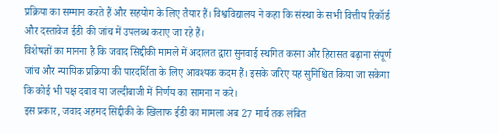प्रक्रिया का सम्मान करते हैं और सहयोग के लिए तैयार हैं। विश्वविद्यालय ने कहा कि संस्था के सभी वित्तीय रिकॉर्ड और दस्तावेज ईडी की जांच में उपलब्ध कराए जा रहे हैं।
विशेषज्ञों का मानना है कि जवाद सिद्दीकी मामले में अदालत द्वारा सुनवाई स्थगित करना और हिरासत बढ़ाना संपूर्ण जांच और न्यायिक प्रक्रिया की पारदर्शिता के लिए आवश्यक कदम हैं। इसके जरिए यह सुनिश्चित किया जा सकेगा कि कोई भी पक्ष दबाव या जल्दीबाजी में निर्णय का सामना न करे।
इस प्रकार, जवाद अहमद सिद्दीकी के खिलाफ ईडी का मामला अब 27 मार्च तक लंबित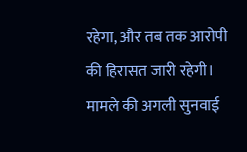रहेगा, और तब तक आरोपी की हिरासत जारी रहेगी। मामले की अगली सुनवाई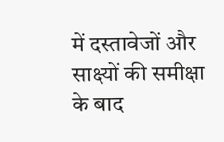में दस्तावेजों और साक्ष्यों की समीक्षा के बाद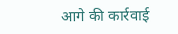आगे की कार्रवाई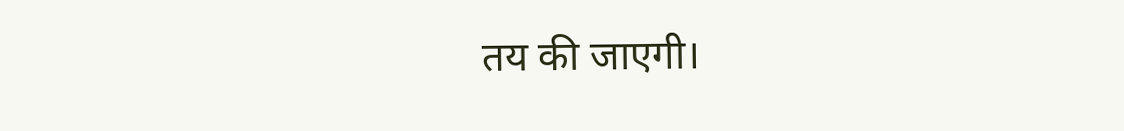तय की जाएगी।